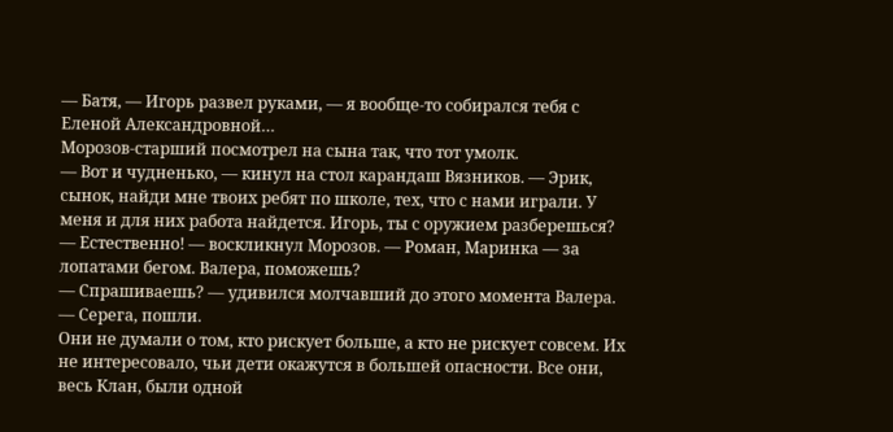— Батя, — Игорь развел руками, — я вообще-то собирался тебя с Еленой Александровной…
Морозов-старший посмотрел на сына так, что тот умолк.
— Вот и чудненько, — кинул на стол карандаш Вязников. — Эрик, сынок, найди мне твоих ребят по школе, тех, что с нами играли. У меня и для них работа найдется. Игорь, ты с оружием разберешься?
— Естественно! — воскликнул Морозов. — Роман, Маринка — за лопатами бегом. Валера, поможешь?
— Спрашиваешь? — удивился молчавший до этого момента Валера. — Серега, пошли.
Они не думали о том, кто рискует больше, а кто не рискует совсем. Их не интересовало, чьи дети окажутся в большей опасности. Все они, весь Клан, были одной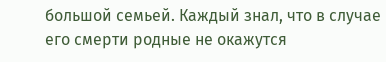большой семьей. Каждый знал, что в случае его смерти родные не окажутся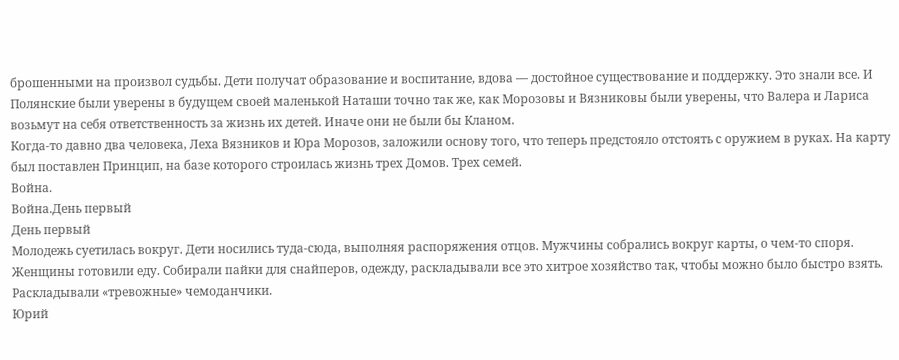брошенными на произвол судьбы. Дети получат образование и воспитание, вдова — достойное существование и поддержку. Это знали все. И Полянские были уверены в будущем своей маленькой Наташи точно так же, как Морозовы и Вязниковы были уверены, что Валера и Лариса возьмут на себя ответственность за жизнь их детей. Иначе они не были бы Кланом.
Когда-то давно два человека, Леха Вязников и Юра Морозов, заложили основу того, что теперь предстояло отстоять с оружием в руках. На карту был поставлен Принцип, на базе которого строилась жизнь трех Домов. Трех семей.
Война.
Война.День первый
День первый
Молодежь суетилась вокруг. Дети носились туда-сюда, выполняя распоряжения отцов. Мужчины собрались вокруг карты, о чем-то споря. Женщины готовили еду. Собирали пайки для снайперов, одежду, раскладывали все это хитрое хозяйство так, чтобы можно было быстро взять. Раскладывали «тревожные» чемоданчики.
Юрий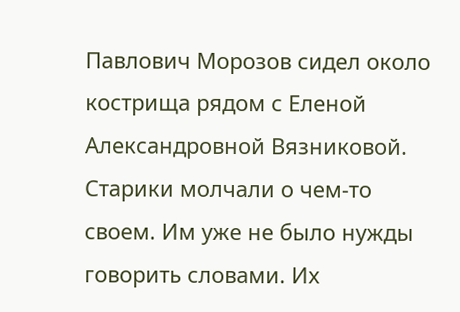Павлович Морозов сидел около кострища рядом с Еленой Александровной Вязниковой. Старики молчали о чем-то своем. Им уже не было нужды говорить словами. Их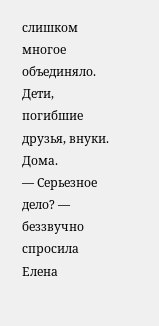слишком многое объединяло. Дети, погибшие друзья, внуки. Дома.
— Серьезное дело? — беззвучно спросила Елена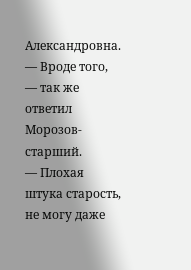Александровна.
— Вроде того, — так же ответил Морозов-старший.
— Плохая штука старость, не могу даже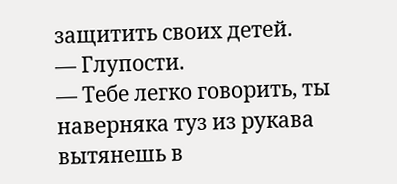защитить своих детей.
— Глупости.
— Тебе легко говорить, ты наверняка туз из рукава вытянешь в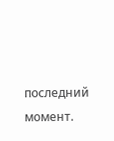последний момент.